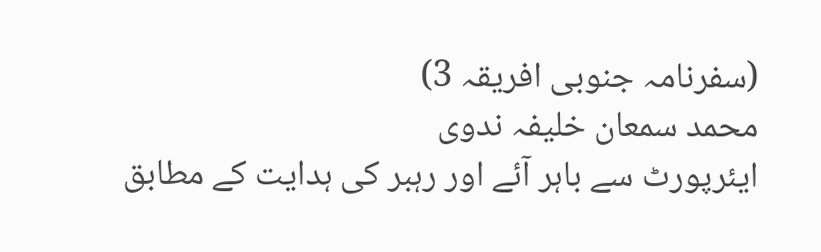(سفرنامہ جنوبی افریقہ 3)
محمد سمعان خلیفہ ندوی
ایئرپورٹ سے باہر آئے اور رہبر کی ہدایت کے مطابق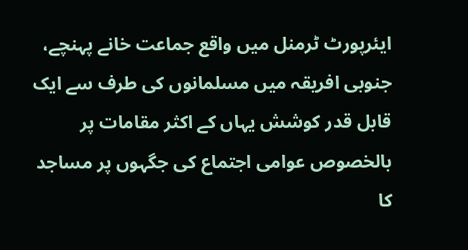ایئرپورٹ ٹرمنل میں واقع جماعت خانے پہنچے، جنوبی افریقہ میں مسلمانوں کی طرف سے ایک قابل قدر کوشش یہاں کے اکثر مقامات پر بالخصوص عوامی اجتماع کی جگہوں پر مساجد کا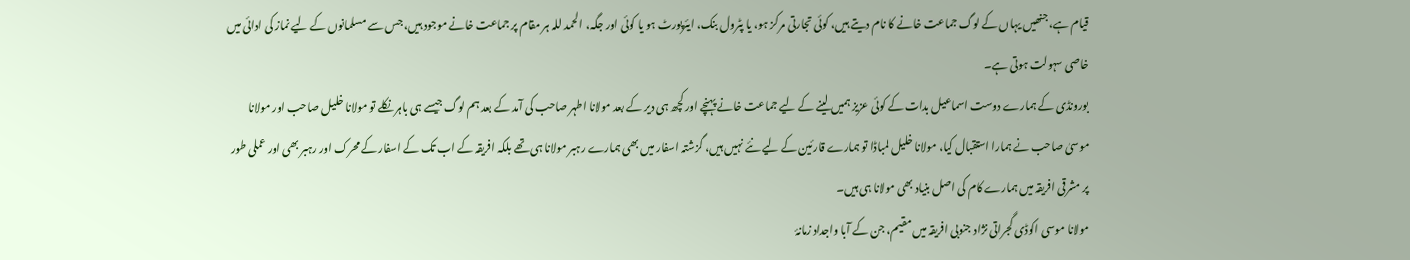قیام ہے، جنھیں یہاں کے لوگ جماعت خانے کا نام دیتے ہیں، کوئی تجارتی مرکز ہو، یا پٹرول بنک، ایئرپورٹ ہو یا کوئی اور جگہ، الحمد للہ ہر مقام پر جماعت خانے موجود ہیں، جس سے مسلمانوں کے لیے نماز کی ادائی میں خاصی سہولت ہوتی ہے۔
بورونڈی کے ہمارے دوست اسماعیل بدات کے کوئی عزیز ہمیں لینے کے لیے جماعت خانے پہنچے اور کچھ ہی دیر کے بعد مولانا اطہر صاحب کی آمد کے بعد ہم لوگ جیسے ہی باہر نکلے تو مولانا خلیل صاحب اور مولانا موسیٰ صاحب نے ہمارا استقبال کیا، مولانا خلیل لمباڈا تو ہمارے قارئین کے لیے نئے نہیں ہیں، گزشتہ اسفار میں بھی ہمارے رہبر مولانا ہی تھے بلکہ افریقہ کے اب تک کے اسفار کے محرک اور رہبر بھی اور عملی طور پر مشرقی افریقہ میں ہمارے کام کی اصل بنیاد بھی مولانا ہی ہیں۔
مولانا موسی اکوڈی گجراتی نژاد جنوبی افریقہ میں مقیم، جن کے آبا واجداد زمانۂ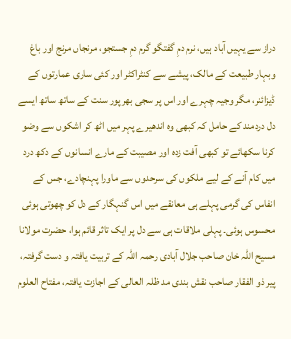دراز سے یہیں آباد ہیں، نرم دمِ گفتگو گرم دمِ جستجو، مرنجاں مرنج اور باغ وبہار طبیعت کے مالک، پیشے سے کنٹراکٹر اور کئی ساری عمارتوں کے ڈیزائنر، مگر وجیہ چہرے اور اس پر سجی بھرپور سنت کے ساتھ ساتھ ایسے دل دردمند کے حامل کہ کبھی وہ اندھیرے پہر میں اٹھ کر اشکوں سے وضو کرنا سکھائے تو کبھی آفت زدہ اور مصیبت کے مارے انسانوں کے دکھ درد میں کام آنے کے لیے ملکوں کی سرحدوں سے ماورا پہنچادے، جس کے انفاس کی گرمی پہلے ہی معانقے میں اس گنہگار کے دل کو چھوتی ہوئی محسوس ہوئی۔ پہلی ملاقات ہی سے دل پر ایک تاثر قائم ہوا، حضرت مولانا مسیح اللہ خان صاحب جلال آبادی رحمہ اللہ کے تربیت یافتہ و دست گرفتہ، پیر ذو الفقار صاحب نقش بندی مد ظلہ العالی کے اجازت یافتہ، مفتاح العلوم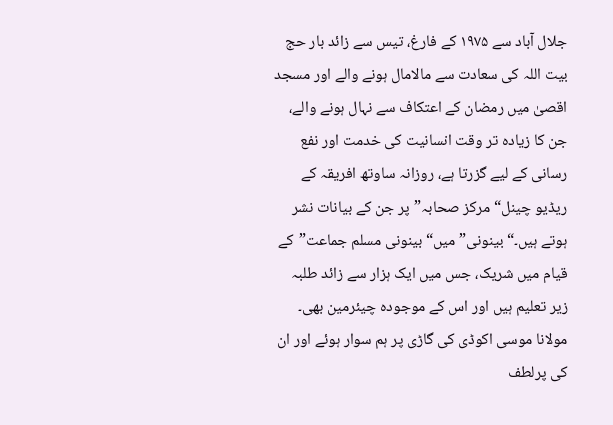جلال آباد سے ۱۹۷۵ کے فارغ، تیس سے زائد بار حج بیت اللہ کی سعادت سے مالامال ہونے والے اور مسجد اقصیٰ میں رمضان کے اعتکاف سے نہال ہونے والے، جن کا زیادہ تر وقت انسانیت کی خدمت اور نفع رسانی کے لیے گزرتا ہے، روزانہ ساوتھ افریقہ کے ریڈیو چینل“مرکز صحابہ”پر جن کے بیانات نشر ہوتے ہیں۔“بینونی”میں“بینونی مسلم جماعت”کے قیام میں شریک، جس میں ایک ہزار سے زائد طلبہ زیر تعلیم ہیں اور اس کے موجودہ چیئرمین بھی۔
مولانا موسی اکوڈی کی گاڑی پر ہم سوار ہوئے اور ان کی پرلطف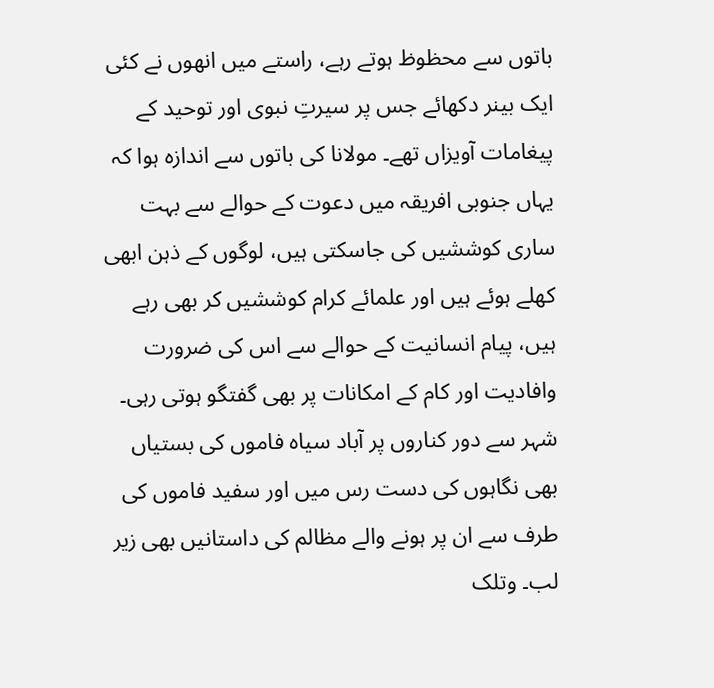باتوں سے محظوظ ہوتے رہے، راستے میں انھوں نے کئی ایک بینر دکھائے جس پر سیرتِ نبوی اور توحید کے پیغامات آویزاں تھے۔ مولانا کی باتوں سے اندازہ ہوا کہ یہاں جنوبی افریقہ میں دعوت کے حوالے سے بہت ساری کوششیں کی جاسکتی ہیں، لوگوں کے ذہن ابھی کھلے ہوئے ہیں اور علمائے کرام کوششیں کر بھی رہے ہیں، پیام انسانیت کے حوالے سے اس کی ضرورت وافادیت اور کام کے امکانات پر بھی گفتگو ہوتی رہی۔ شہر سے دور کناروں پر آباد سیاہ فاموں کی بستیاں بھی نگاہوں کی دست رس میں اور سفید فاموں کی طرف سے ان پر ہونے والے مظالم کی داستانیں بھی زیر لب۔ وتلک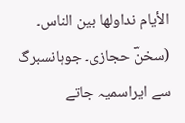الأیام نداولھا بین الناس۔
(سخنؔ حجازی۔ جوہانسبرگ سے ایراسمیہ جاتے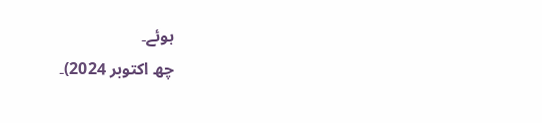ہوئے۔
چھ اکتوبر 2024)۔